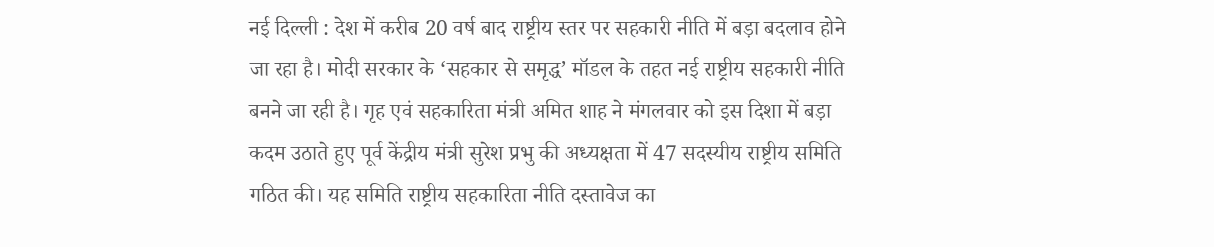नई दिल्ली : देश में करीब 20 वर्ष बाद राष्ट्रीय स्तर पर सहकारी नीति में बड़ा बदलाव होने जा रहा है। मोदी सरकार के ‘सहकार से समृद्ध’ मॉडल के तहत नई राष्ट्रीय सहकारी नीति बनने जा रही है। गृह एवं सहकारिता मंत्री अमित शाह ने मंगलवार को इस दिशा में बड़ा कदम उठाते हुए पूर्व केंद्रीय मंत्री सुरेश प्रभु की अध्यक्षता में 47 सदस्यीय राष्ट्रीय समिति गठित की। यह समिति राष्ट्रीय सहकारिता नीति दस्तावेज का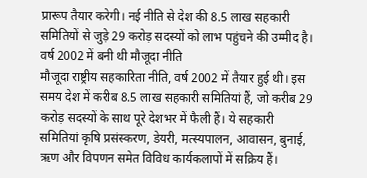प्रारूप तैयार करेगी। नई नीति से देश की 8.5 लाख सहकारी समितियों से जुड़े 29 करोड़ सदस्यों को लाभ पहुंचने की उम्मीद है।
वर्ष 2002 में बनी थी मौजूदा नीति
मौजूदा राष्ट्रीय सहकारिता नीति, वर्ष 2002 में तैयार हुई थी। इस समय देश में करीब 8.5 लाख सहकारी समितियां हैं, जो करीब 29 करोड़ सदस्यों के साथ पूरे देशभर में फैली हैं। ये सहकारी समितियां कृषि प्रसंस्करण, डेयरी, मत्स्यपालन, आवासन, बुनाई, ऋण और विपणन समेत विविध कार्यकलापों में सक्रिय हैं।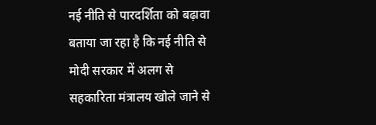नई नीति से पारदर्शिता को बढ़ावा
बताया जा रहा है कि नई नीति से मोदी सरकार में अलग से सहकारिता मंत्रालय खोले जाने से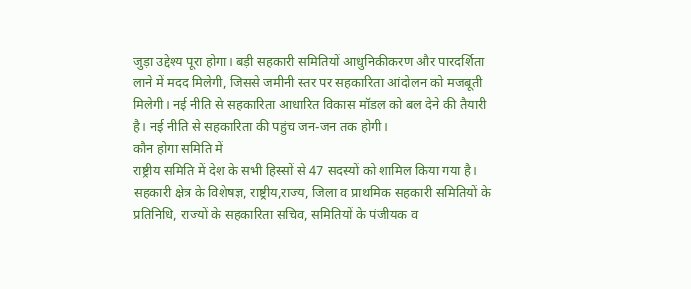जुड़ा उद्देश्य पूरा होगा। बड़ी सहकारी समितियों आधुनिकीकरण और पारदर्शिता लाने में मदद मिलेगी, जिससे जमीनी स्तर पर सहकारिता आंदोलन को मजबूती मिलेगी। नई नीति से सहकारिता आधारित विकास मॉडल को बल देने की तैयारी है। नई नीति से सहकारिता की पहुंच जन-जन तक होगी।
कौन होगा समिति में
राष्ट्रीय समिति में देश के सभी हिस्सों से 47 सदस्यों को शामिल किया गया है। सहकारी क्षेत्र के विशेषज्ञ, राष्ट्रीय,राज्य, जिला व प्राथमिक सहकारी समितियों के प्रतिनिधि, राज्यों के सहकारिता सचिव, समितियों के पंजीयक व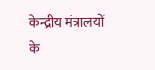केन्द्रीय मंत्रालयों के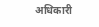अधिकारी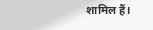शामिल हैं।